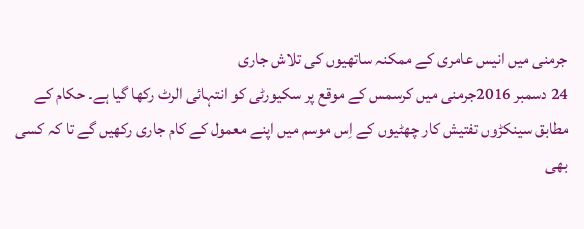جرمنی میں انیس عامری کے ممکنہ ساتھیوں کی تلاش جاری
24 دسمبر 2016جرمنی میں کرسمس کے موقع پر سکیورٹی کو انتہائی الرٹ رکھا گیا ہے۔ حکام کے مطابق سینکڑوں تفتیش کار چھٹیوں کے اِس موسم میں اپنے معمول کے کام جاری رکھیں گے تا کہ کسی بھی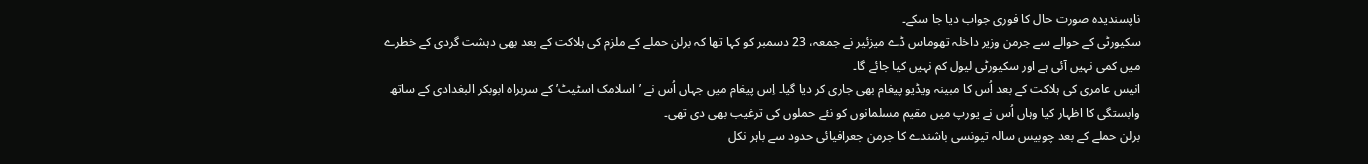ناپسندیدہ صورت حال کا فوری جواب دیا جا سکے۔
سکیورٹی کے حوالے سے جرمن وزیر داخلہ تھوماس ڈے میزئیر نے جمعہ، 23 دسمبر کو کہا تھا کہ برلن حملے کے ملزم کی ہلاکت کے بعد بھی دہشت گردی کے خطرے میں کمی نہیں آئی ہے اور سکیورٹی لیول کم نہیں کیا جائے گا۔
انیس عامری کی ہلاکت کے بعد اُس کا مبینہ ویڈیو پیغام بھی جاری کر دیا گیا۔ اِس پیغام میں جہاں اُس نے ’اسلامک اسٹیٹ’ کے سربراہ ابوبکر البغدادی کے ساتھ وابستگی کا اظہار کیا وہاں اُس نے یورپ میں مقیم مسلمانوں کو نئے حملوں کی ترغیب بھی دی تھی۔
برلن حملے کے بعد چوبیس سالہ تیونسی باشندے کا جرمن جعرافیائی حدود سے باہر نکل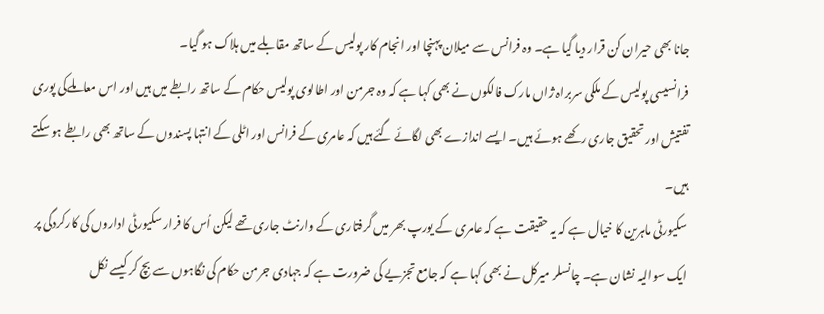جانا بھی حیران کن قرار دیا گیا ہے۔ وہ فرانس سے میلان پہنچا اور انجام کار پولیس کے ساتھ مقابلے میں ہلاک ہو گیا۔
فرانسیسی پولیس کے ملکی سربراہ ژاں مارک فالکوں نے بھی کہا ہے کہ وہ جرمن اور اطالوی پولیس حکام کے ساتھ رابطے میں ہیں اور اس معاملےکی پوری تفتیش اور تحقیق جاری رکھے ہوئے ہیں۔ ایسے اندازے بھی لگائے گئے ہیں کہ عامری کے فرانس اور اٹلی کے انتہا پسندوں کے ساتھ بھی رابطے ہو سکتے ہیں۔
سکیورٹی ماہرین کا خیال ہے کہ یہ حقیقت ہے کہ عامری کے یورپ بھر میں گرفتاری کے وارنٹ جاری تھے لیکن اُس کا فرار سکیورٹی اداروں کی کارکردگی پر ایک سوالیہ نشان ہے۔ چانسلر میرکل نے بھی کہا ہے کہ جامع تجزیے کی ضرورت ہے کہ جہادی جرمن حکام کی نگاہوں سے بچ کر کیسے نکل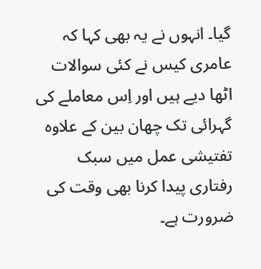گیا۔ انہوں نے یہ بھی کہا کہ عامری کیس نے کئی سوالات اٹھا دیے ہیں اور اِس معاملے کی گہرائی تک چھان بین کے علاوہ تفتیشی عمل میں سبک رفتاری پیدا کرنا بھی وقت کی ضرورت ہے۔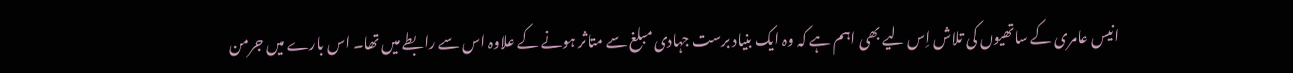انیس عامری کے ساتھیوں کی تلاش اِس لیے بھی اہم ہے کہ وہ ایک بنیاد برست جہادی مبلغ سے متاثر ہونے کے علاوہ اس سے رابطے میں تھا۔ اس بارے میں جرمن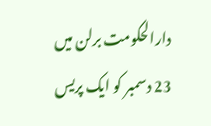دارالحکومت برلن میں 23 دسمبر کو ایک پریس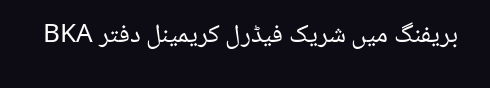بریفنگ میں شریک فیڈرل کریمینل دفتر BKA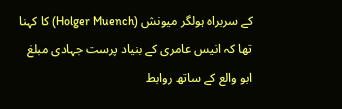کے سربراہ ہولگر میونش (Holger Muench) کا کہنا تھا کہ انیس عامری کے بنیاد پرست جہادی مبلغ ابو والع کے ساتھ روابط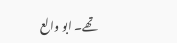تھے۔ ابو والع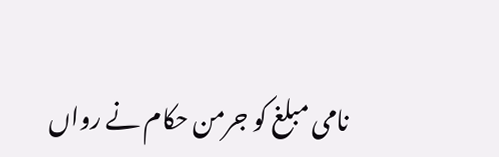نامی مبلغ کو جرمن حکام نے رواں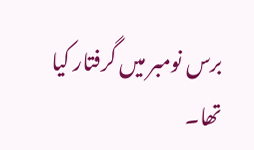برس نومبر میں گرفتار کیا تھا۔